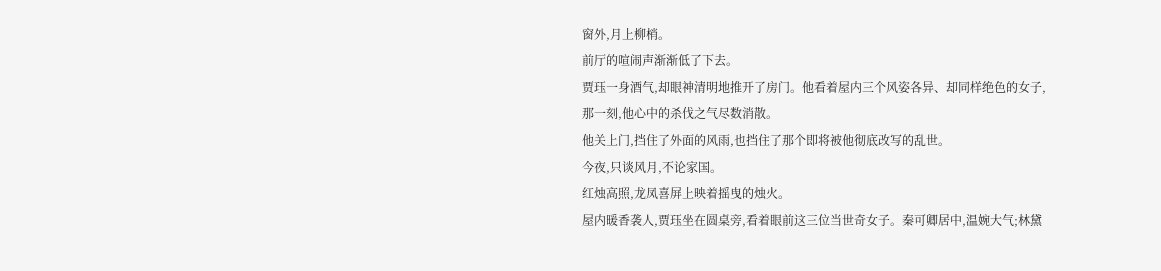窗外,月上柳梢。
前厅的喧闹声渐渐低了下去。
贾珏一身酒气,却眼神清明地推开了房门。他看着屋内三个风姿各异、却同样绝色的女子,那一刻,他心中的杀伐之气尽数消散。
他关上门,挡住了外面的风雨,也挡住了那个即将被他彻底改写的乱世。
今夜,只谈风月,不论家国。
红烛高照,龙凤喜屏上映着摇曳的烛火。
屋内暖香袭人,贾珏坐在圆桌旁,看着眼前这三位当世奇女子。秦可卿居中,温婉大气;林黛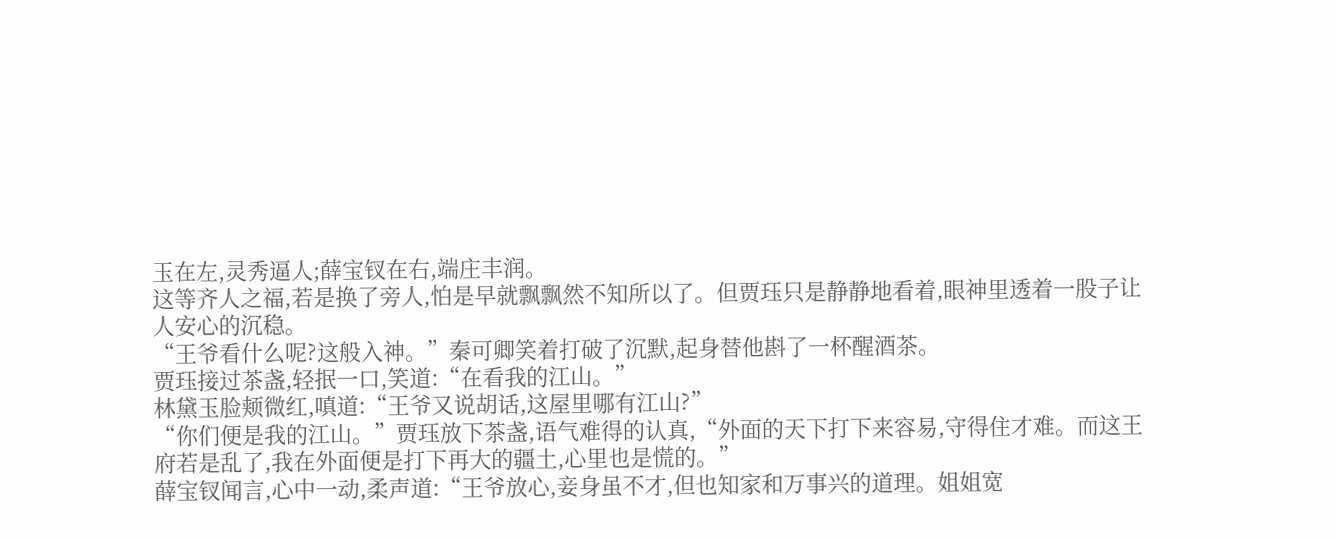玉在左,灵秀逼人;薛宝钗在右,端庄丰润。
这等齐人之福,若是换了旁人,怕是早就飘飘然不知所以了。但贾珏只是静静地看着,眼神里透着一股子让人安心的沉稳。
“王爷看什么呢?这般入神。”秦可卿笑着打破了沉默,起身替他斟了一杯醒酒茶。
贾珏接过茶盏,轻抿一口,笑道:“在看我的江山。”
林黛玉脸颊微红,嗔道:“王爷又说胡话,这屋里哪有江山?”
“你们便是我的江山。”贾珏放下茶盏,语气难得的认真,“外面的天下打下来容易,守得住才难。而这王府若是乱了,我在外面便是打下再大的疆土,心里也是慌的。”
薛宝钗闻言,心中一动,柔声道:“王爷放心,妾身虽不才,但也知家和万事兴的道理。姐姐宽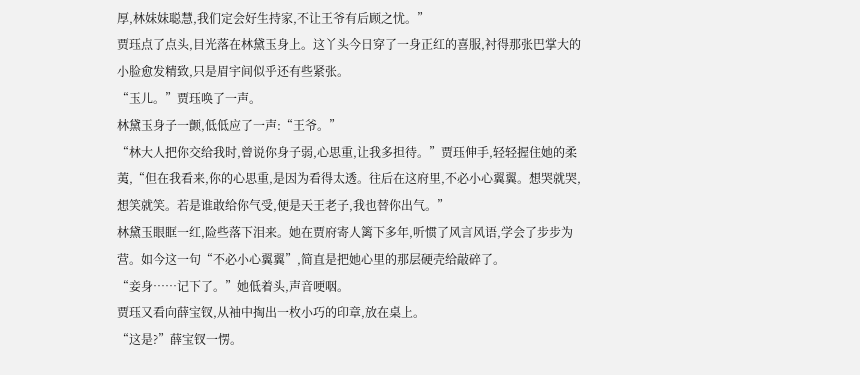厚,林妹妹聪慧,我们定会好生持家,不让王爷有后顾之忧。”
贾珏点了点头,目光落在林黛玉身上。这丫头今日穿了一身正红的喜服,衬得那张巴掌大的小脸愈发精致,只是眉宇间似乎还有些紧张。
“玉儿。”贾珏唤了一声。
林黛玉身子一颤,低低应了一声:“王爷。”
“林大人把你交给我时,曾说你身子弱,心思重,让我多担待。”贾珏伸手,轻轻握住她的柔荑,“但在我看来,你的心思重,是因为看得太透。往后在这府里,不必小心翼翼。想哭就哭,想笑就笑。若是谁敢给你气受,便是天王老子,我也替你出气。”
林黛玉眼眶一红,险些落下泪来。她在贾府寄人篱下多年,听惯了风言风语,学会了步步为营。如今这一句“不必小心翼翼”,简直是把她心里的那层硬壳给敲碎了。
“妾身……记下了。”她低着头,声音哽咽。
贾珏又看向薛宝钗,从袖中掏出一枚小巧的印章,放在桌上。
“这是?”薛宝钗一愣。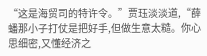“这是海贸司的特许令。”贾珏淡淡道,“薛蟠那小子打仗是把好手,但做生意太糙。你心思细密,又懂经济之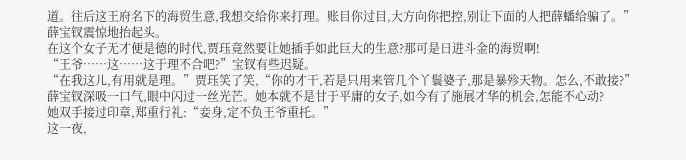道。往后这王府名下的海贸生意,我想交给你来打理。账目你过目,大方向你把控,别让下面的人把薛蟠给骗了。”
薛宝钗震惊地抬起头。
在这个女子无才便是德的时代,贾珏竟然要让她插手如此巨大的生意?那可是日进斗金的海贸啊!
“王爷……这……这于理不合吧?”宝钗有些迟疑。
“在我这儿,有用就是理。”贾珏笑了笑,“你的才干,若是只用来管几个丫鬟婆子,那是暴殄天物。怎么,不敢接?”
薛宝钗深吸一口气,眼中闪过一丝光芒。她本就不是甘于平庸的女子,如今有了施展才华的机会,怎能不心动?
她双手接过印章,郑重行礼:“妾身,定不负王爷重托。”
这一夜,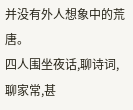并没有外人想象中的荒唐。
四人围坐夜话,聊诗词,聊家常,甚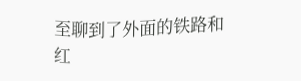至聊到了外面的铁路和红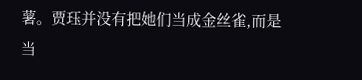薯。贾珏并没有把她们当成金丝雀,而是当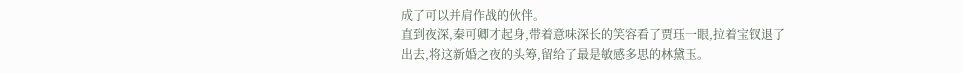成了可以并肩作战的伙伴。
直到夜深,秦可卿才起身,带着意味深长的笑容看了贾珏一眼,拉着宝钗退了出去,将这新婚之夜的头筹,留给了最是敏感多思的林黛玉。